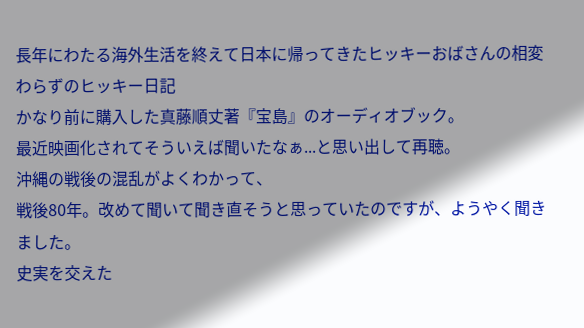長年にわたる海外生活を終えて日本に帰ってきたヒッキーおばさんの相変わらずのヒッキー日記
かなり前に購入した真藤順丈著『宝島』のオーディオブック。
最近映画化されてそういえば聞いたなぁ...と思い出して再聴。
沖縄の戦後の混乱がよくわかって、
戦後80年。改めて聞いて聞き直そうと思っていたのですが、ようやく聞きました。
史実を交えた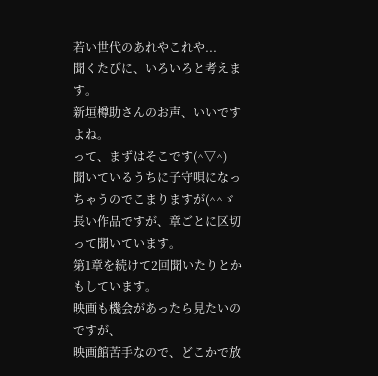若い世代のあれやこれや...
聞くたびに、いろいろと考えます。
新垣樽助さんのお声、いいですよね。
って、まずはそこです(^▽^)
聞いているうちに子守唄になっちゃうのでこまりますが(^^ゞ
長い作品ですが、章ごとに区切って聞いています。
第1章を続けて2回聞いたりとかもしています。
映画も機会があったら見たいのですが、
映画館苦手なので、どこかで放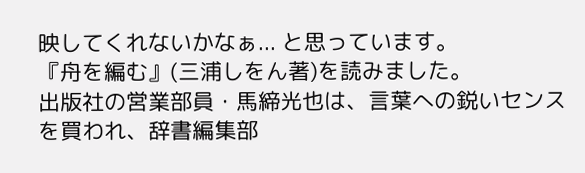映してくれないかなぁ... と思っています。
『舟を編む』(三浦しをん著)を読みました。
出版社の営業部員・馬締光也は、言葉への鋭いセンスを買われ、辞書編集部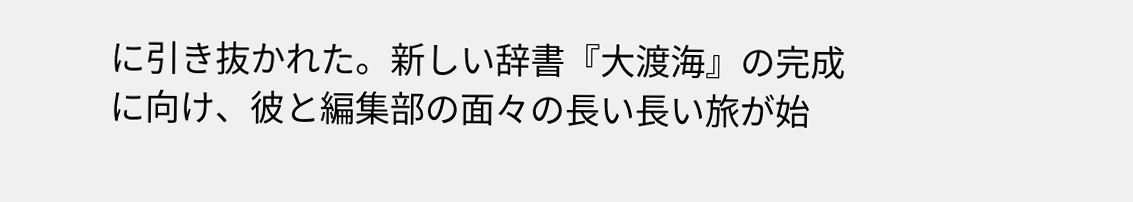に引き抜かれた。新しい辞書『大渡海』の完成に向け、彼と編集部の面々の長い長い旅が始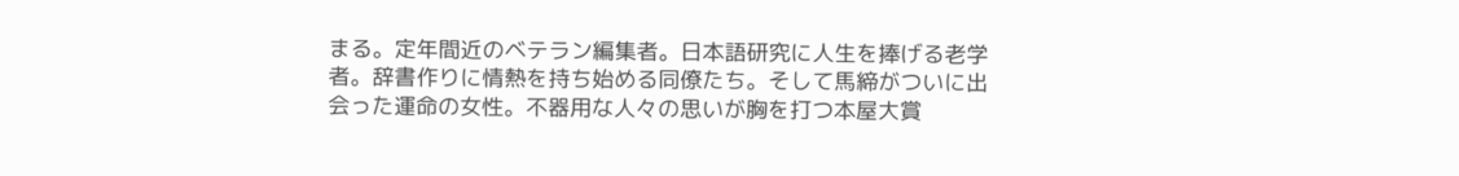まる。定年間近のベテラン編集者。日本語研究に人生を捧げる老学者。辞書作りに情熱を持ち始める同僚たち。そして馬締がついに出会った運命の女性。不器用な人々の思いが胸を打つ本屋大賞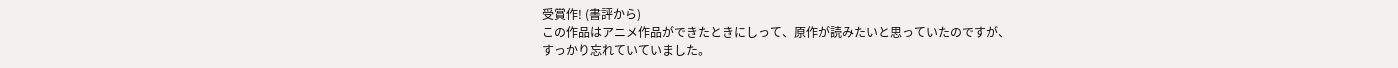受賞作! (書評から)
この作品はアニメ作品ができたときにしって、原作が読みたいと思っていたのですが、
すっかり忘れていていました。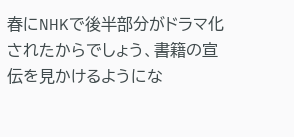春にNHKで後半部分がドラマ化されたからでしょう、書籍の宣伝を見かけるようにな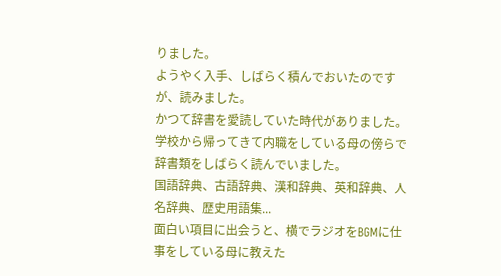りました。
ようやく入手、しばらく積んでおいたのですが、読みました。
かつて辞書を愛読していた時代がありました。
学校から帰ってきて内職をしている母の傍らで辞書類をしばらく読んでいました。
国語辞典、古語辞典、漢和辞典、英和辞典、人名辞典、歴史用語集...
面白い項目に出会うと、横でラジオをBGMに仕事をしている母に教えた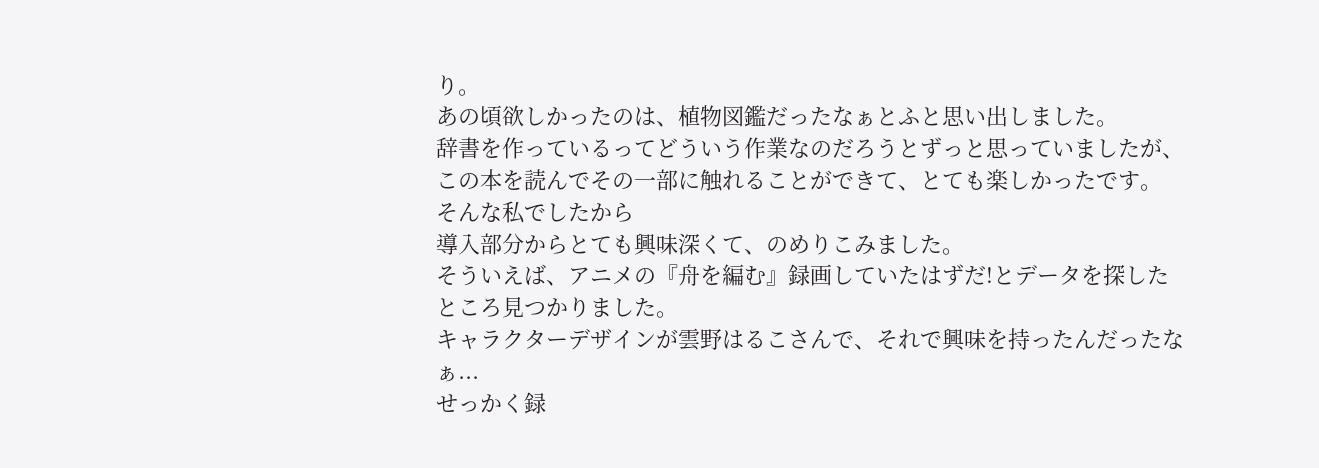り。
あの頃欲しかったのは、植物図鑑だったなぁとふと思い出しました。
辞書を作っているってどういう作業なのだろうとずっと思っていましたが、
この本を読んでその一部に触れることができて、とても楽しかったです。
そんな私でしたから
導入部分からとても興味深くて、のめりこみました。
そういえば、アニメの『舟を編む』録画していたはずだ!とデータを探したところ見つかりました。
キャラクターデザインが雲野はるこさんで、それで興味を持ったんだったなぁ...
せっかく録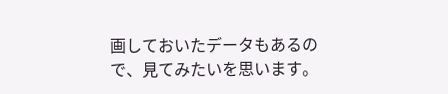画しておいたデータもあるので、見てみたいを思います。